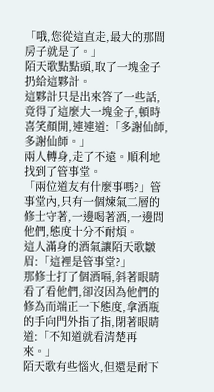「哦,您從這直走,最大的那間房子就是了。」
陌天歌點點頭,取了一塊金子扔給這夥計。
這夥計只是出來答了一些話,竟得了這麼大一塊金子,頓時喜笑顏開,連連道:「多謝仙師,多謝仙師。」
兩人轉身,走了不遠。順利地找到了管事堂。
「兩位道友有什麼事嗎?」管事堂內,只有一個煉氣二層的修士守著,一邊喝著酒,一邊問他們,態度十分不耐煩。
這人滿身的酒氣讓陌天歌皺眉:「這裡是管事堂?」
那修士打了個酒嗝,斜著眼睛看了看他們,卻沒因為他們的修為而端正一下態度,拿酒瓶的手向門外指了指,閉著眼睛道:「不知道就看清楚再來。」
陌天歌有些惱火,但還是耐下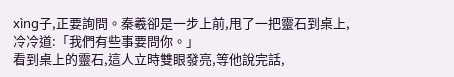xìng子,正要詢問。秦羲卻是一步上前,甩了一把靈石到桌上,冷冷道:「我們有些事要問你。」
看到桌上的靈石,這人立時雙眼發亮,等他說完話,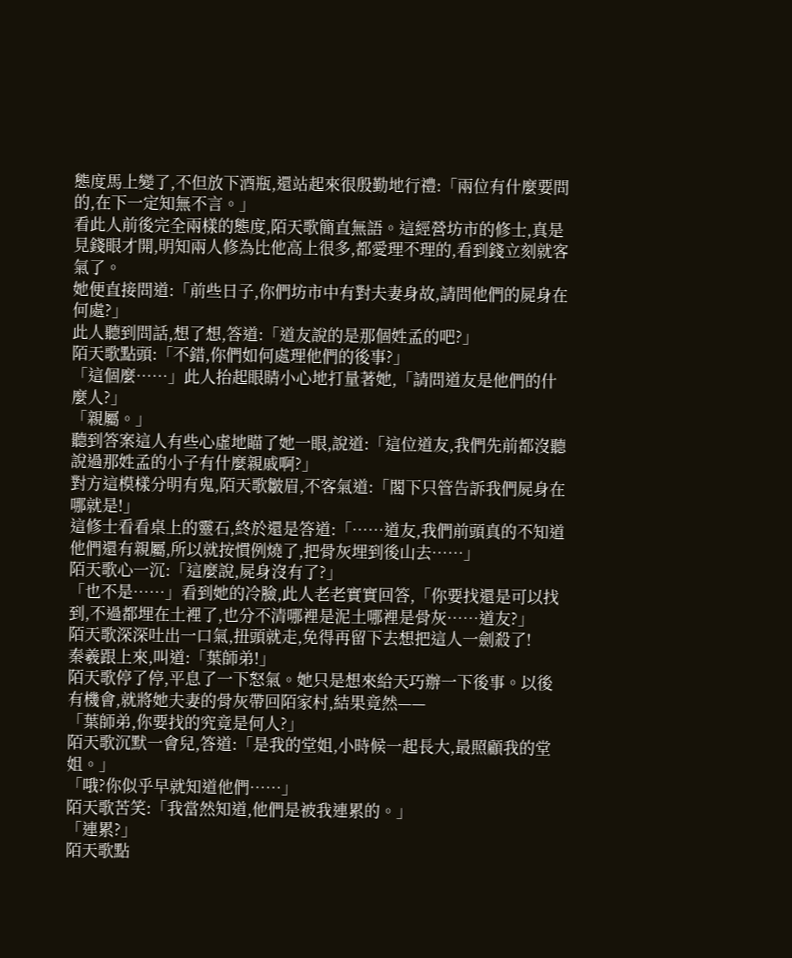態度馬上變了,不但放下酒瓶,還站起來很殷勤地行禮:「兩位有什麼要問的,在下一定知無不言。」
看此人前後完全兩樣的態度,陌天歌簡直無語。這經營坊市的修士,真是見錢眼才開,明知兩人修為比他高上很多,都愛理不理的,看到錢立刻就客氣了。
她便直接問道:「前些日子,你們坊市中有對夫妻身故,請問他們的屍身在何處?」
此人聽到問話,想了想,答道:「道友說的是那個姓孟的吧?」
陌天歌點頭:「不錯,你們如何處理他們的後事?」
「這個麼……」此人抬起眼睛小心地打量著她,「請問道友是他們的什麼人?」
「親屬。」
聽到答案這人有些心虛地瞄了她一眼,說道:「這位道友,我們先前都沒聽說過那姓孟的小子有什麼親戚啊?」
對方這模樣分明有鬼,陌天歌皺眉,不客氣道:「閣下只管告訴我們屍身在哪就是!」
這修士看看桌上的靈石,終於還是答道:「……道友,我們前頭真的不知道他們還有親屬,所以就按慣例燒了,把骨灰埋到後山去……」
陌天歌心一沉:「這麼說,屍身沒有了?」
「也不是……」看到她的冷臉,此人老老實實回答,「你要找還是可以找到,不過都埋在土裡了,也分不清哪裡是泥土哪裡是骨灰……道友?」
陌天歌深深吐出一口氣,扭頭就走,免得再留下去想把這人一劍殺了!
秦羲跟上來,叫道:「葉師弟!」
陌天歌停了停,平息了一下怒氣。她只是想來給天巧辦一下後事。以後有機會,就將她夫妻的骨灰帶回陌家村,結果竟然——
「葉師弟,你要找的究竟是何人?」
陌天歌沉默一會兒,答道:「是我的堂姐,小時候一起長大,最照顧我的堂姐。」
「哦?你似乎早就知道他們……」
陌天歌苦笑:「我當然知道,他們是被我連累的。」
「連累?」
陌天歌點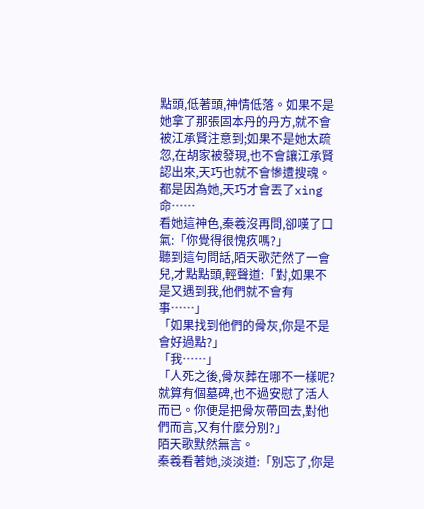點頭,低著頭,神情低落。如果不是她拿了那張固本丹的丹方,就不會被江承賢注意到;如果不是她太疏忽,在胡家被發現,也不會讓江承賢認出來,天巧也就不會慘遭搜魂。都是因為她,天巧才會丟了xìng命……
看她這神色,秦羲沒再問,卻嘆了口氣:「你覺得很愧疚嗎?」
聽到這句問話,陌天歌茫然了一會兒,才點點頭,輕聲道:「對,如果不是又遇到我,他們就不會有事……」
「如果找到他們的骨灰,你是不是會好過點?」
「我……」
「人死之後,骨灰葬在哪不一樣呢?就算有個墓碑,也不過安慰了活人而已。你便是把骨灰帶回去,對他們而言,又有什麼分別?」
陌天歌默然無言。
秦羲看著她,淡淡道:「別忘了,你是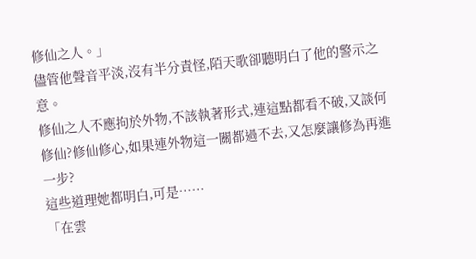修仙之人。」
儘管他聲音平淡,沒有半分責怪,陌天歌卻聽明白了他的警示之意。
修仙之人不應拘於外物,不該執著形式,連這點都看不破,又談何修仙?修仙修心,如果連外物這一關都過不去,又怎麼讓修為再進一步?
這些道理她都明白,可是……
「在雲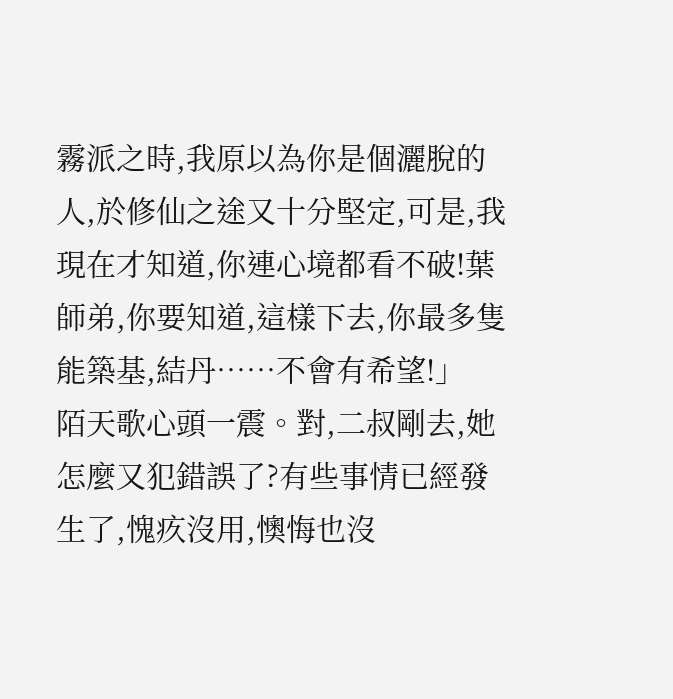霧派之時,我原以為你是個灑脫的人,於修仙之途又十分堅定,可是,我現在才知道,你連心境都看不破!葉師弟,你要知道,這樣下去,你最多隻能築基,結丹……不會有希望!」
陌天歌心頭一震。對,二叔剛去,她怎麼又犯錯誤了?有些事情已經發生了,愧疚沒用,懊悔也沒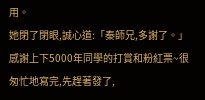用。
她閉了閉眼,誠心道:「秦師兄,多謝了。」
感謝上下5000年同學的打賞和粉紅票~很匆忙地寫完,先趕著發了,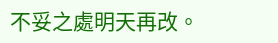不妥之處明天再改。